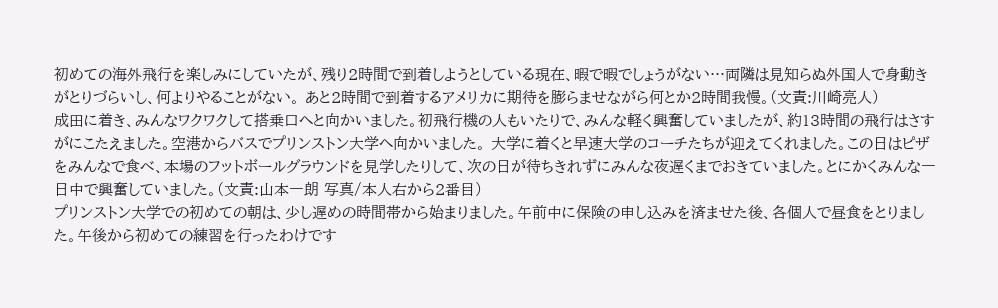初めての海外飛行を楽しみにしていたが、残り2時間で到着しようとしている現在、暇で暇でしょうがない…両隣は見知らぬ外国人で身動きがとりづらいし、何よりやることがない。 あと2時間で到着するアメリカに期待を膨らませながら何とか2時間我慢。(文責:川崎亮人)
成田に着き、みんなワクワクして搭乗口へと向かいました。初飛行機の人もいたりで、みんな軽く興奮していましたが、約13時間の飛行はさすがにこたえました。空港からバスでプリンストン大学へ向かいました。 大学に着くと早速大学のコーチたちが迎えてくれました。この日はピザをみんなで食べ、本場のフットボールグラウンドを見学したりして、次の日が待ちきれずにみんな夜遅くまでおきていました。とにかくみんな一日中で興奮していました。(文責:山本一朗 写真/本人右から2番目)
プリンストン大学での初めての朝は、少し遅めの時間帯から始まりました。午前中に保険の申し込みを済ませた後、各個人で昼食をとりました。午後から初めての練習を行ったわけです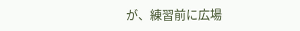が、練習前に広場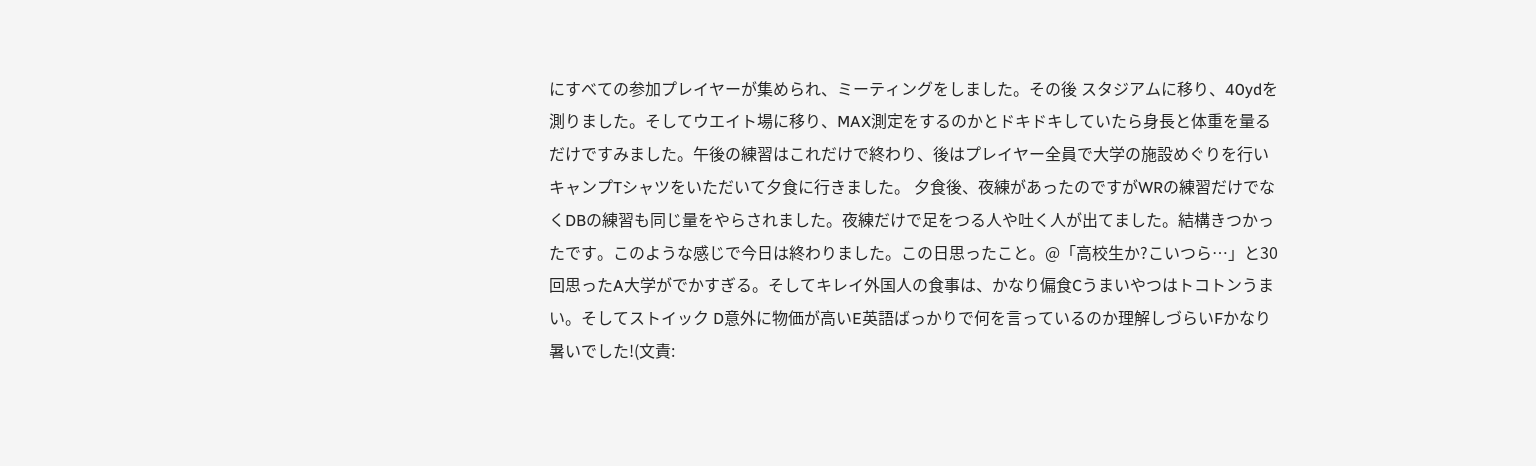にすべての参加プレイヤーが集められ、ミーティングをしました。その後 スタジアムに移り、40ydを測りました。そしてウエイト場に移り、MAX測定をするのかとドキドキしていたら身長と体重を量るだけですみました。午後の練習はこれだけで終わり、後はプレイヤー全員で大学の施設めぐりを行いキャンプTシャツをいただいて夕食に行きました。 夕食後、夜練があったのですがWRの練習だけでなくDBの練習も同じ量をやらされました。夜練だけで足をつる人や吐く人が出てました。結構きつかったです。このような感じで今日は終わりました。この日思ったこと。@「高校生か?こいつら…」と30回思ったA大学がでかすぎる。そしてキレイ外国人の食事は、かなり偏食Cうまいやつはトコトンうまい。そしてストイック D意外に物価が高いE英語ばっかりで何を言っているのか理解しづらいFかなり暑いでした!(文責: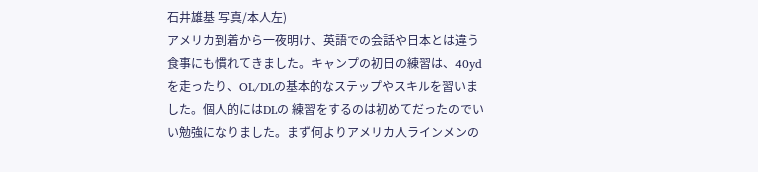石井雄基 写真/本人左)
アメリカ到着から一夜明け、英語での会話や日本とは違う食事にも慣れてきました。キャンプの初日の練習は、40ydを走ったり、OL/DLの基本的なステップやスキルを習いました。個人的にはDLの 練習をするのは初めてだったのでいい勉強になりました。まず何よりアメリカ人ラインメンの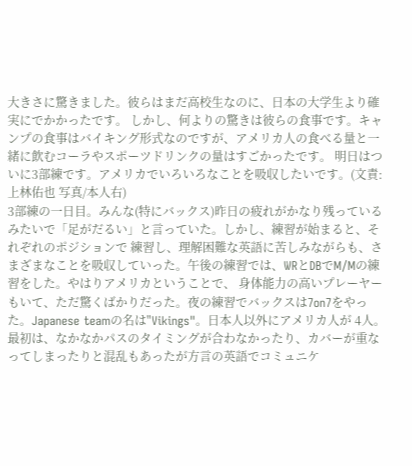大きさに驚きました。彼らはまだ高校生なのに、日本の大学生より確実にでかかったです。 しかし、何よりの驚きは彼らの食事です。キャンプの食事はバイキング形式なのですが、アメリカ人の食べる量と一緒に飲むコーラやスポーツドリンクの量はすごかったです。 明日はついに3部練です。アメリカでいろいろなことを吸収したいです。(文責:上林佑也 写真/本人右)
3部練の一日目。みんな(特にバックス)昨日の疲れがかなり残っているみたいで「足がだるい」と言っていた。しかし、練習が始まると、それぞれのポジションで 練習し、理解困難な英語に苦しみながらも、さまざまなことを吸収していった。午後の練習では、WRとDBでM/Mの練習をした。やはりアメリカということで、 身体能力の高いプレーヤーもいて、ただ驚くばかりだった。夜の練習でバックスは7on7をやった。Japanese teamの名は"Vikings"。日本人以外にアメリカ人が 4人。最初は、なかなかパスのタイミングが合わなかったり、カバーが重なってしまったりと混乱もあったが方言の英語でコミュニケ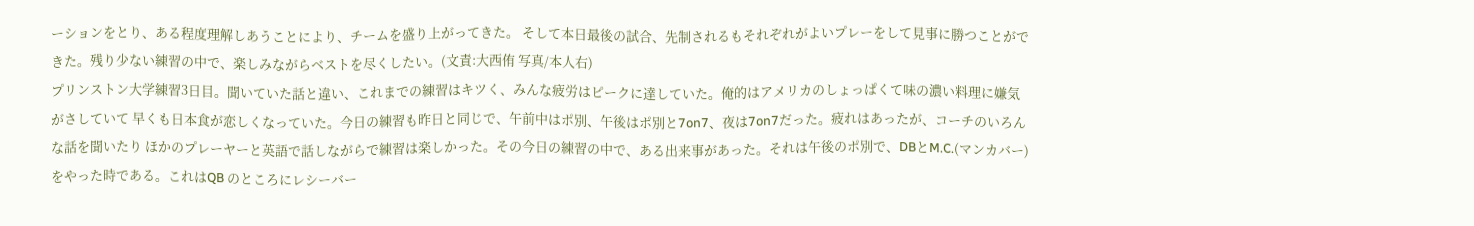ーションをとり、ある程度理解しあうことにより、チームを盛り上がってきた。 そして本日最後の試合、先制されるもそれぞれがよいプレーをして見事に勝つことができた。残り少ない練習の中で、楽しみながらベストを尽くしたい。(文責:大西侑 写真/本人右)
プリンストン大学練習3日目。聞いていた話と違い、これまでの練習はキツく、みんな疲労はピークに達していた。俺的はアメリカのしょっぱくて味の濃い料理に嫌気がさしていて 早くも日本食が恋しくなっていた。今日の練習も昨日と同じで、午前中はポ別、午後はポ別と7on7、夜は7on7だった。疲れはあったが、コーチのいろんな話を聞いたり ほかのプレーヤーと英語で話しながらで練習は楽しかった。その今日の練習の中で、ある出来事があった。それは午後のポ別で、DBとM.C.(マンカバー)をやった時である。これはQB のところにレシーバー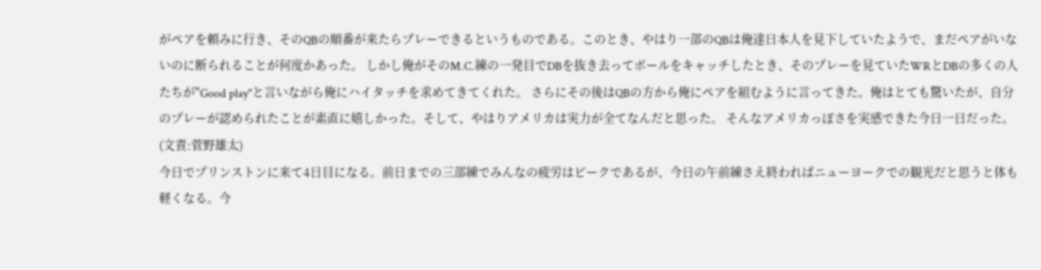がペアを頼みに行き、そのQBの順番が来たらプレーできるというものである。このとき、やはり一部のQBは俺達日本人を見下していたようで、まだペアがいないのに断られることが何度かあった。 しかし俺がそのM.C.練の一発目でDBを抜き去ってボールをキャッチしたとき、そのプレーを見ていたWRとDBの多くの人たちが"Good play"と言いながら俺にハイタッチを求めてきてくれた。 さらにその後はQBの方から俺にペアを組むように言ってきた。俺はとても驚いたが、自分のプレーが認められたことが素直に嬉しかった。そして、やはりアメリカは実力が全てなんだと思った。 そんなアメリカっぽさを実感できた今日一日だった。(文責:菅野雄太)
今日でプリンストンに来て4日目になる。前日までの三部練でみんなの疲労はピークであるが、今日の午前練さえ終わればニューヨークでの観光だと思うと体も軽くなる。今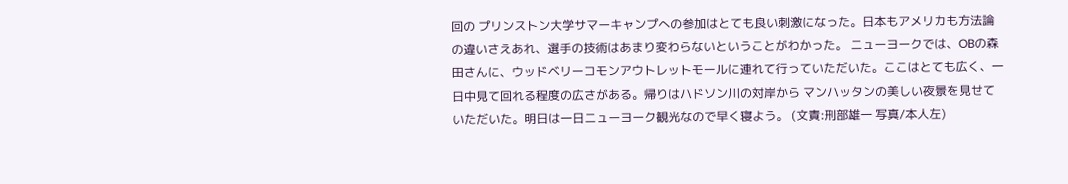回の プリンストン大学サマーキャンプへの参加はとても良い刺激になった。日本もアメリカも方法論の違いさえあれ、選手の技術はあまり変わらないということがわかった。 ニューヨークでは、OBの森田さんに、ウッドベリーコモンアウトレットモールに連れて行っていただいた。ここはとても広く、一日中見て回れる程度の広さがある。帰りはハドソン川の対岸から マンハッタンの美しい夜景を見せていただいた。明日は一日ニューヨーク観光なので早く寝よう。 (文責:刑部雄一 写真/本人左)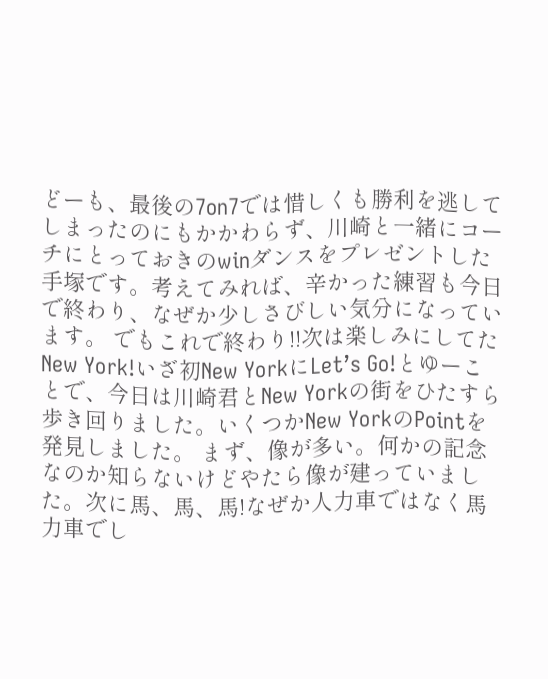どーも、最後の7on7では惜しくも勝利を逃してしまったのにもかかわらず、川崎と一緒にコーチにとっておきのwinダンスをプレゼントした手塚です。考えてみれば、辛かった練習も今日で終わり、なぜか少しさびしい気分になっています。 でもこれで終わり!!次は楽しみにしてたNew York!いざ初New YorkにLet’s Go!とゆーことで、今日は川崎君とNew Yorkの街をひたすら歩き回りました。いくつかNew YorkのPointを発見しました。 まず、像が多い。何かの記念なのか知らないけどやたら像が建っていました。次に馬、馬、馬!なぜか人力車ではなく馬力車でし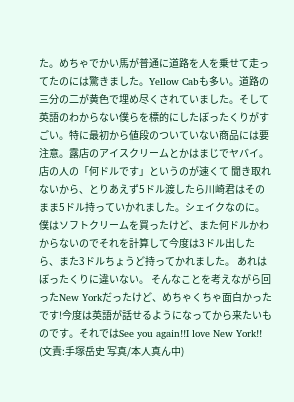た。めちゃでかい馬が普通に道路を人を乗せて走ってたのには驚きました。Yellow Cabも多い。道路の 三分の二が黄色で埋め尽くされていました。そして英語のわからない僕らを標的にしたぼったくりがすごい。特に最初から値段のついていない商品には要注意。露店のアイスクリームとかはまじでヤバイ。店の人の「何ドルです」というのが速くて 聞き取れないから、とりあえず5ドル渡したら川崎君はそのまま5ドル持っていかれました。シェイクなのに。僕はソフトクリームを買ったけど、また何ドルかわからないのでそれを計算して今度は3ドル出したら、また3ドルちょうど持ってかれました。 あれはぼったくりに違いない。 そんなことを考えながら回ったNew Yorkだったけど、めちゃくちゃ面白かったです!今度は英語が話せるようになってから来たいものです。それではSee you again!!I love New York!! (文責:手塚岳史 写真/本人真ん中)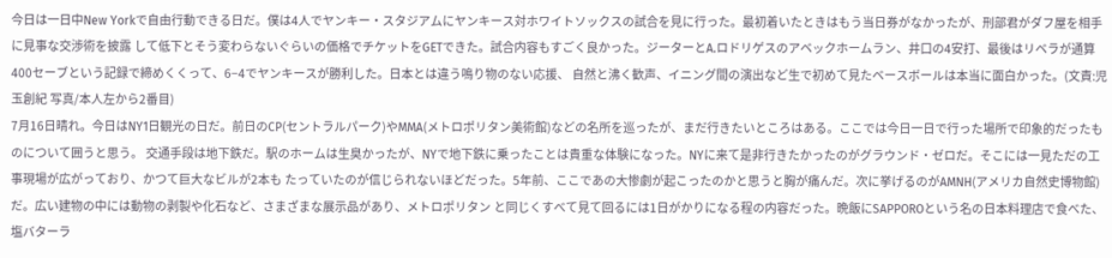今日は一日中New Yorkで自由行動できる日だ。僕は4人でヤンキー・スタジアムにヤンキース対ホワイトソックスの試合を見に行った。最初着いたときはもう当日券がなかったが、刑部君がダフ屋を相手に見事な交渉術を披露 して低下とそう変わらないぐらいの価格でチケットをGETできた。試合内容もすごく良かった。ジーターとA.ロドリゲスのアベックホームラン、井口の4安打、最後はリベラが通算400セーブという記録で締めくくって、6−4でヤンキースが勝利した。日本とは違う鳴り物のない応援、 自然と沸く歓声、イニング間の演出など生で初めて見たベースボールは本当に面白かった。(文責:児玉創紀 写真/本人左から2番目)
7月16日晴れ。今日はNY1日観光の日だ。前日のCP(セントラルパーク)やMMA(メトロポリタン美術館)などの名所を巡ったが、まだ行きたいところはある。ここでは今日一日で行った場所で印象的だったものについて囲うと思う。 交通手段は地下鉄だ。駅のホームは生臭かったが、NYで地下鉄に乗ったことは貴重な体験になった。NYに来て是非行きたかったのがグラウンド・ゼロだ。そこには一見ただの工事現場が広がっており、かつて巨大なビルが2本も たっていたのが信じられないほどだった。5年前、ここであの大惨劇が起こったのかと思うと胸が痛んだ。次に挙げるのがAMNH(アメリカ自然史博物館)だ。広い建物の中には動物の剥製や化石など、さまざまな展示品があり、メトロポリタン と同じくすべて見て回るには1日がかりになる程の内容だった。晩飯にSAPPOROという名の日本料理店で食べた、塩バターラ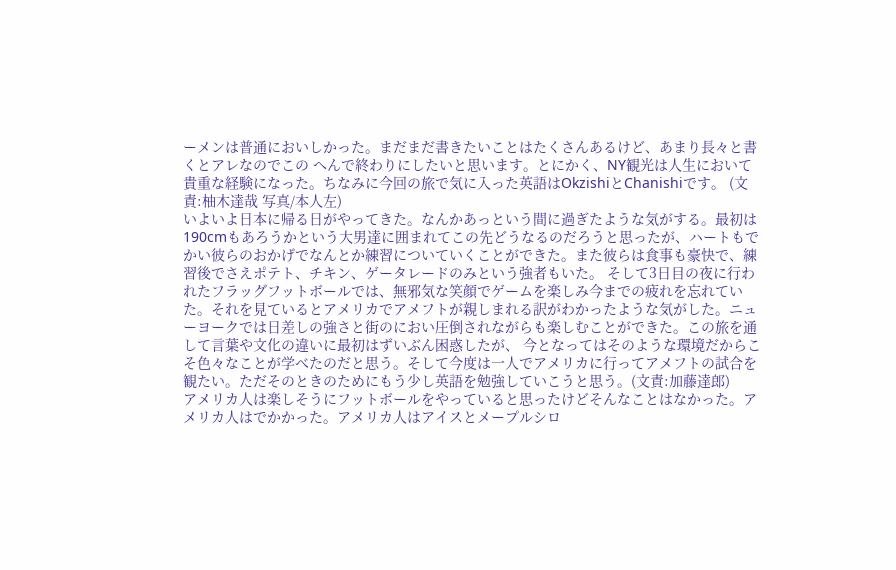ーメンは普通においしかった。まだまだ書きたいことはたくさんあるけど、あまり長々と書くとアレなのでこの へんで終わりにしたいと思います。とにかく、NY観光は人生において貴重な経験になった。ちなみに今回の旅で気に入った英語はOkzishiとChanishiです。 (文責:柚木達哉 写真/本人左)
いよいよ日本に帰る日がやってきた。なんかあっという間に過ぎたような気がする。最初は190cmもあろうかという大男達に囲まれてこの先どうなるのだろうと思ったが、ハートもでかい彼らのおかげでなんとか練習についていくことができた。また彼らは食事も豪快で、練習後でさえポテト、チキン、ゲータレードのみという強者もいた。 そして3日目の夜に行われたフラッグフットボールでは、無邪気な笑顔でゲームを楽しみ今までの疲れを忘れていた。それを見ているとアメリカでアメフトが親しまれる訳がわかったような気がした。ニューヨークでは日差しの強さと街のにおい圧倒されながらも楽しむことができた。この旅を通して言葉や文化の違いに最初はずいぶん困惑したが、 今となってはそのような環境だからこそ色々なことが学べたのだと思う。そして今度は一人でアメリカに行ってアメフトの試合を観たい。ただそのときのためにもう少し英語を勉強していこうと思う。(文責:加藤達郎)
アメリカ人は楽しそうにフットボールをやっていると思ったけどそんなことはなかった。アメリカ人はでかかった。アメリカ人はアイスとメープルシロ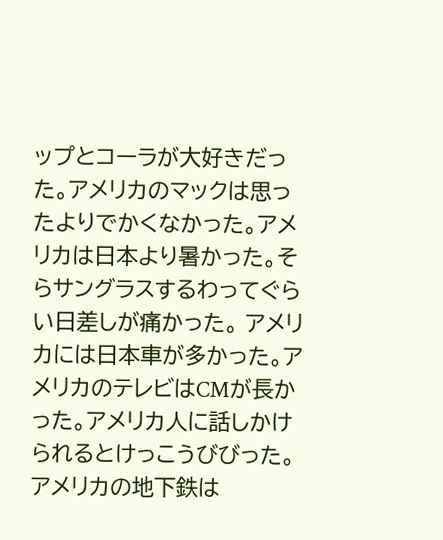ップとコーラが大好きだった。アメリカのマックは思ったよりでかくなかった。アメリカは日本より暑かった。そらサングラスするわってぐらい日差しが痛かった。 アメリカには日本車が多かった。アメリカのテレビはCMが長かった。アメリカ人に話しかけられるとけっこうびびった。アメリカの地下鉄は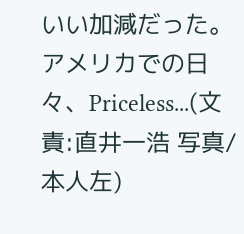いい加減だった。アメリカでの日々、Priceless...(文責:直井一浩 写真/本人左)